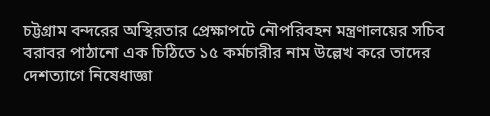চট্টগ্রাম বন্দরের অস্থিরতার প্রেক্ষাপটে নৌপরিবহন মন্ত্রণালয়ের সচিব বরাবর পাঠানো এক চিঠিতে ১৫ কর্মচারীর নাম উল্লেখ করে তাদের দেশত্যাগে নিষেধাজ্ঞা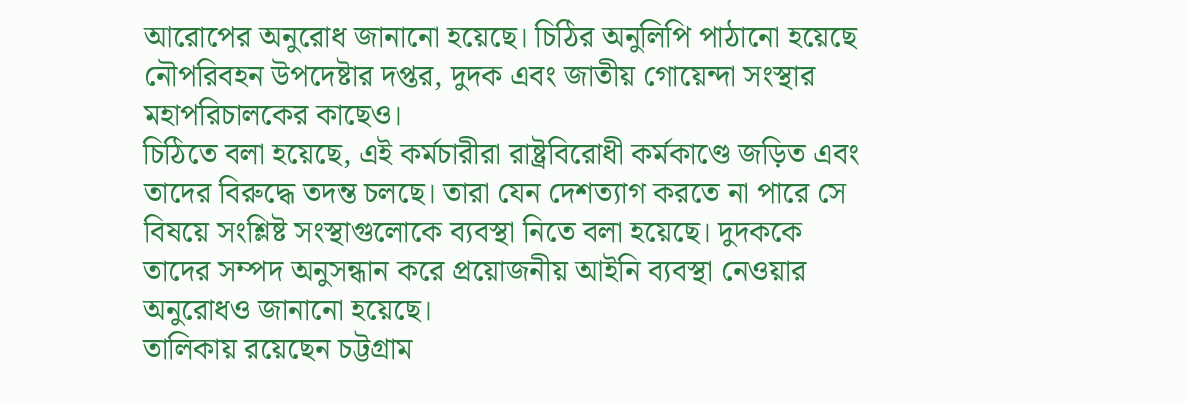আরোপের অনুরোধ জানানো হয়েছে। চিঠির অনুলিপি পাঠানো হয়েছে নৌপরিবহন উপদেষ্টার দপ্তর, দুদক এবং জাতীয় গোয়েন্দা সংস্থার মহাপরিচালকের কাছেও।
চিঠিতে বলা হয়েছে, এই কর্মচারীরা রাষ্ট্রবিরোধী কর্মকাণ্ডে জড়িত এবং তাদের বিরুদ্ধে তদন্ত চলছে। তারা যেন দেশত্যাগ করতে না পারে সে বিষয়ে সংশ্লিষ্ট সংস্থাগুলোকে ব্যবস্থা নিতে বলা হয়েছে। দুদককে তাদের সম্পদ অনুসন্ধান করে প্রয়োজনীয় আইনি ব্যবস্থা নেওয়ার অনুরোধও জানানো হয়েছে।
তালিকায় রয়েছেন চট্টগ্রাম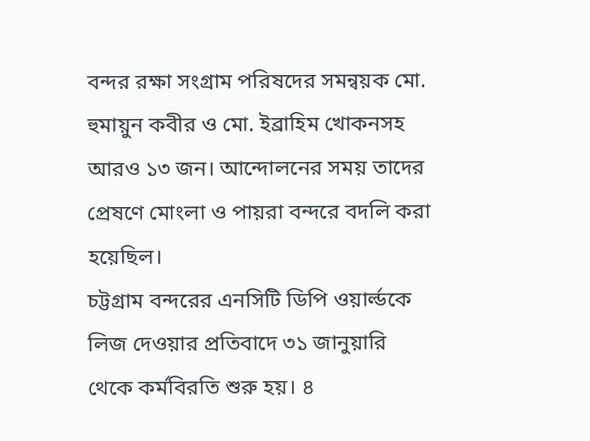বন্দর রক্ষা সংগ্রাম পরিষদের সমন্বয়ক মো. হুমায়ুন কবীর ও মো. ইব্রাহিম খোকনসহ আরও ১৩ জন। আন্দোলনের সময় তাদের প্রেষণে মোংলা ও পায়রা বন্দরে বদলি করা হয়েছিল।
চট্টগ্রাম বন্দরের এনসিটি ডিপি ওয়ার্ল্ডকে লিজ দেওয়ার প্রতিবাদে ৩১ জানুয়ারি থেকে কর্মবিরতি শুরু হয়। ৪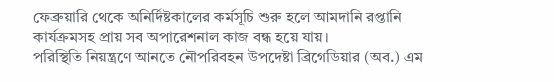ফেব্রুয়ারি থেকে অনির্দিষ্টকালের কর্মসূচি শুরু হলে আমদানি রপ্তানি কার্যক্রমসহ প্রায় সব অপারেশনাল কাজ বন্ধ হয়ে যায়।
পরিস্থিতি নিয়ন্ত্রণে আনতে নৌপরিবহন উপদেষ্টা ব্রিগেডিয়ার (অব.) এম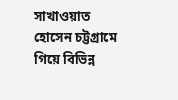সাখাওয়াত হোসেন চট্টগ্রামে গিয়ে বিভিন্ন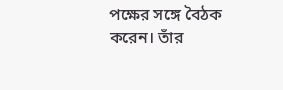পক্ষের সঙ্গে বৈঠক করেন। তাঁর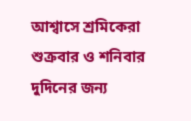আশ্বাসে শ্রমিকেরা শুক্রবার ও শনিবার দুদিনের জন্য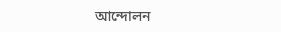আন্দোলন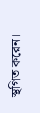স্থগিত করেন।